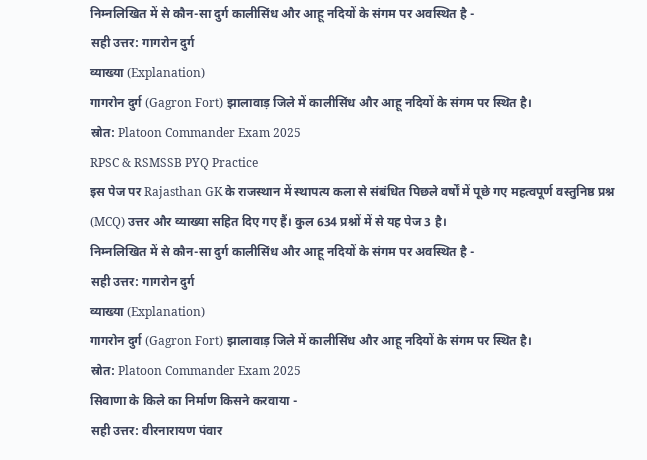निम्नलिखित में से कौन-सा दुर्ग कालीसिंध और आहू नदियों के संगम पर अवस्थित है -
सही उत्तर: गागरोन दुर्ग
व्याख्या (Explanation)
गागरोन दुर्ग (Gagron Fort) झालावाड़ जिले में कालीसिंध और आहू नदियों के संगम पर स्थित है।
स्रोत: Platoon Commander Exam 2025
RPSC & RSMSSB PYQ Practice
इस पेज पर Rajasthan GK के राजस्थान में स्थापत्य कला से संबंधित पिछले वर्षों में पूछे गए महत्वपूर्ण वस्तुनिष्ठ प्रश्न (MCQ) उत्तर और व्याख्या सहित दिए गए हैं। कुल 634 प्रश्नों में से यह पेज 3 है।
निम्नलिखित में से कौन-सा दुर्ग कालीसिंध और आहू नदियों के संगम पर अवस्थित है -
सही उत्तर: गागरोन दुर्ग
व्याख्या (Explanation)
गागरोन दुर्ग (Gagron Fort) झालावाड़ जिले में कालीसिंध और आहू नदियों के संगम पर स्थित है।
स्रोत: Platoon Commander Exam 2025
सिवाणा के किले का निर्माण किसने करवाया -
सही उत्तर: वीरनारायण पंवार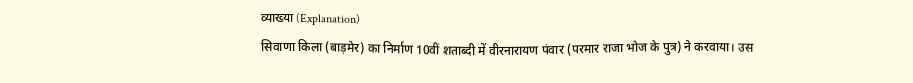व्याख्या (Explanation)
सिवाणा किला (बाड़मेर) का निर्माण 10वीं शताब्दी में वीरनारायण पंवार (परमार राजा भोज के पुत्र) ने करवाया। उस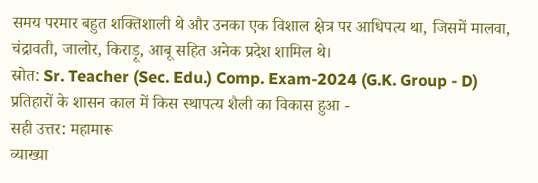समय परमार बहुत शक्तिशाली थे और उनका एक विशाल क्षेत्र पर आधिपत्य था, जिसमें मालवा, चंद्रावती, जालोर, किराड़ू, आबू सहित अनेक प्रदेश शामिल थे।
स्रोत: Sr. Teacher (Sec. Edu.) Comp. Exam-2024 (G.K. Group - D)
प्रतिहारों के शासन काल में किस स्थापत्य शैली का विकास हुआ -
सही उत्तर: महामारू
व्याख्या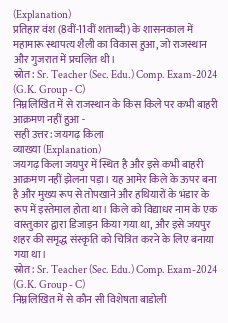(Explanation)
प्रतिहार वंश (8वीं-11वीं शताब्दी) के शासनकाल में महामारू स्थापत्य शैली का विकास हुआ, जो राजस्थान और गुजरात में प्रचलित थी।
स्रोत: Sr. Teacher (Sec. Edu.) Comp. Exam-2024 (G.K. Group - C)
निम्नलिखित में से राजस्थान के किस किले पर कभी बाहरी आक्रमण नहीं हुआ -
सही उत्तर: जयगढ़ किला
व्याख्या (Explanation)
जयगढ़ किला जयपुर में स्थित है और इसे कभी बाहरी आक्रमण नहीं झेलना पड़ा। यह आमेर किले के ऊपर बना है और मुख्य रूप से तोपखाने और हथियारों के भंडार के रूप में इस्तेमाल होता था। किले को विद्याधर नाम के एक वास्तुकार द्वारा डिजाइन किया गया था, और इसे जयपुर शहर की समृद्ध संस्कृति को चित्रित करने के लिए बनाया गया था।
स्रोत: Sr. Teacher (Sec. Edu.) Comp. Exam-2024 (G.K. Group - C)
निम्नलिखित में से कौन सी विशेषता बाडोली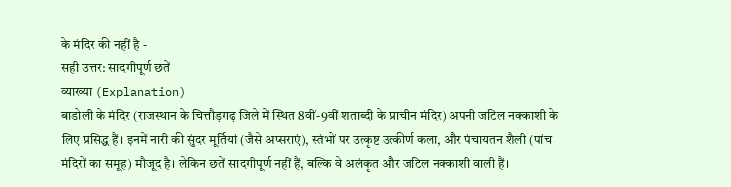के मंदिर की नहीं है -
सही उत्तर: सादगीपूर्ण छतें
व्याख्या (Explanation)
बाडोली के मंदिर (राजस्थान के चित्तौड़गढ़ जिले में स्थित 8वीं-9वीं शताब्दी के प्राचीन मंदिर) अपनी जटिल नक्काशी के लिए प्रसिद्ध हैं। इनमें नारी की सुंदर मूर्तियां (जैसे अप्सराएं), स्तंभों पर उत्कृष्ट उत्कीर्ण कला, और पंचायतन शैली (पांच मंदिरों का समूह) मौजूद है। लेकिन छतें सादगीपूर्ण नहीं हैं, बल्कि वे अलंकृत और जटिल नक्काशी वाली हैं।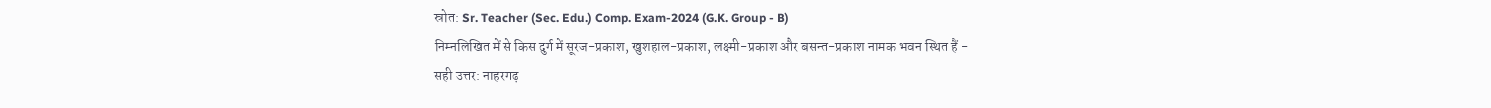स्रोत: Sr. Teacher (Sec. Edu.) Comp. Exam-2024 (G.K. Group - B)
निम्नलिखित में से किस दुर्ग में सूरज-प्रकाश, खुशहाल-प्रकाश, लक्ष्मी-प्रकाश और बसन्त-प्रकाश नामक भवन स्थित हैं -
सही उत्तर: नाहरगढ़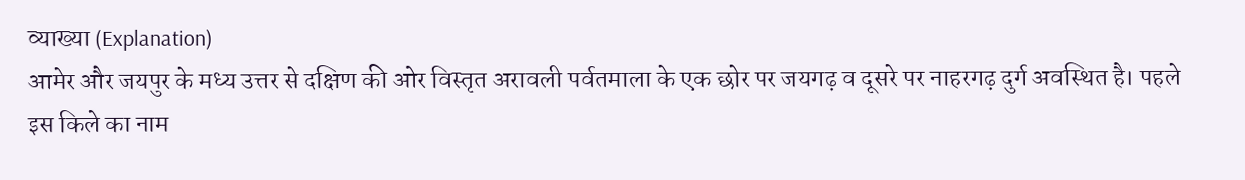व्याख्या (Explanation)
आमेर और जयपुर के मध्य उत्तर से दक्षिण की ओर विस्तृत अरावली पर्वतमाला के एक छोर पर जयगढ़ व दूसरे पर नाहरगढ़ दुर्ग अवस्थित है। पहले इस किले का नाम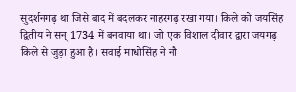सुदर्शनगढ़ था जिसे बाद में बदलकर नाहरगढ़ रखा गया। किले को जयसिंह द्वितीय ने सन् 1734 में बनवाया था। जो एक विशाल दीवार द्वारा जयगढ़ किले से जुड़ा हुआ है। सवाई माधोसिंह ने नौ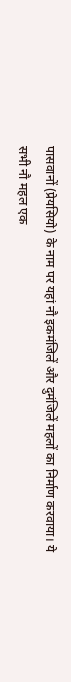पासवानों (प्रेयसियो) के नाम पर यहां नौ इकमंजिलें और दुमंजिलें महलों का निर्माण करवाया। ये सभी नौ महल एक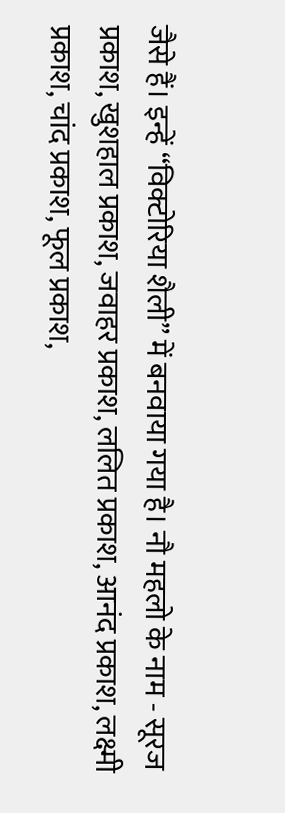जैसे हैं। इन्हें “विक्टोरिया शैली” में बनवाया गया है। नौ महलो के नाम - सूरज प्रकाश, खुशहाल प्रकाश, जवाहर प्रकाश, ललित प्रकाश, आनंद प्रकाश, लक्ष्मी प्रकाश, चांद प्रकाश, फूल प्रकाश,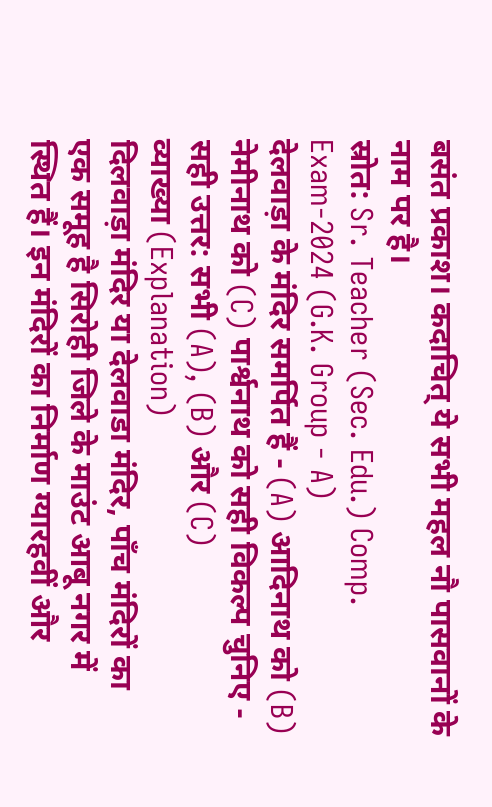बसंत प्रकाश। कदाचित् ये सभी महल नौ पासवानों के नाम पर है।
स्रोत: Sr. Teacher (Sec. Edu.) Comp. Exam-2024 (G.K. Group - A)
देलवाड़ा के मंदिर समर्पित हैं - (A) आदिनाथ को (B) नेमीनाथ को (C) पार्श्वनाथ को सही विकल्प चुनिए -
सही उत्तर: सभी (A), (B) और (C)
व्याख्या (Explanation)
दिलवाड़ा मंदिर या देलवाडा मंदिर, पाँच मंदिरों का एक समूह है सिरोही जिले के माउंट आबू नगर में स्थित हैं। इन मंदिरों का निर्माण ग्यारहवीं और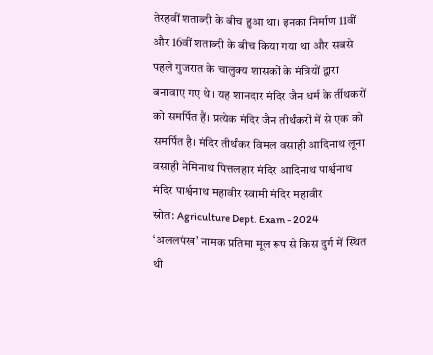तेरहवीं शताब्दी के बीच हुआ था। इनका निर्माण 11वीं और 16वीं शताब्दी के बीच किया गया था और सबसे पहले गुजरात के चालुक्य शासकों के मंत्रियों द्वारा बनावाए गए थे। यह शानदार मंदिर जैन धर्म के र्तीथकरों को समर्पित हैं। प्रत्येक मंदिर जैन तीर्थंकरों में से एक को समर्पित है। मंदिर तीर्थंकर विमल वसाही आदिनाथ लूना वसाही नेमिनाथ पित्तलहार मंदिर आदिनाथ पार्श्वनाथ मंदिर पार्श्वनाथ महावीर स्वामी मंदिर महावीर
स्रोत: Agriculture Dept. Exam - 2024
‘अललपंख’ नामक प्रतिमा मूल रूप से किस दुर्ग में स्थित थी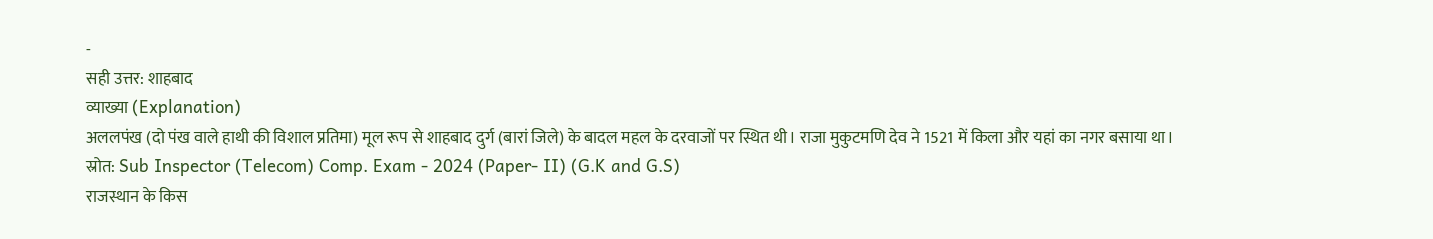-
सही उत्तर: शाहबाद
व्याख्या (Explanation)
अललपंख (दो पंख वाले हाथी की विशाल प्रतिमा) मूल रूप से शाहबाद दुर्ग (बारां जिले) के बादल महल के दरवाजों पर स्थित थी। राजा मुकुटमणि देव ने 1521 में किला और यहां का नगर बसाया था।
स्रोत: Sub Inspector (Telecom) Comp. Exam - 2024 (Paper- II) (G.K and G.S)
राजस्थान के किस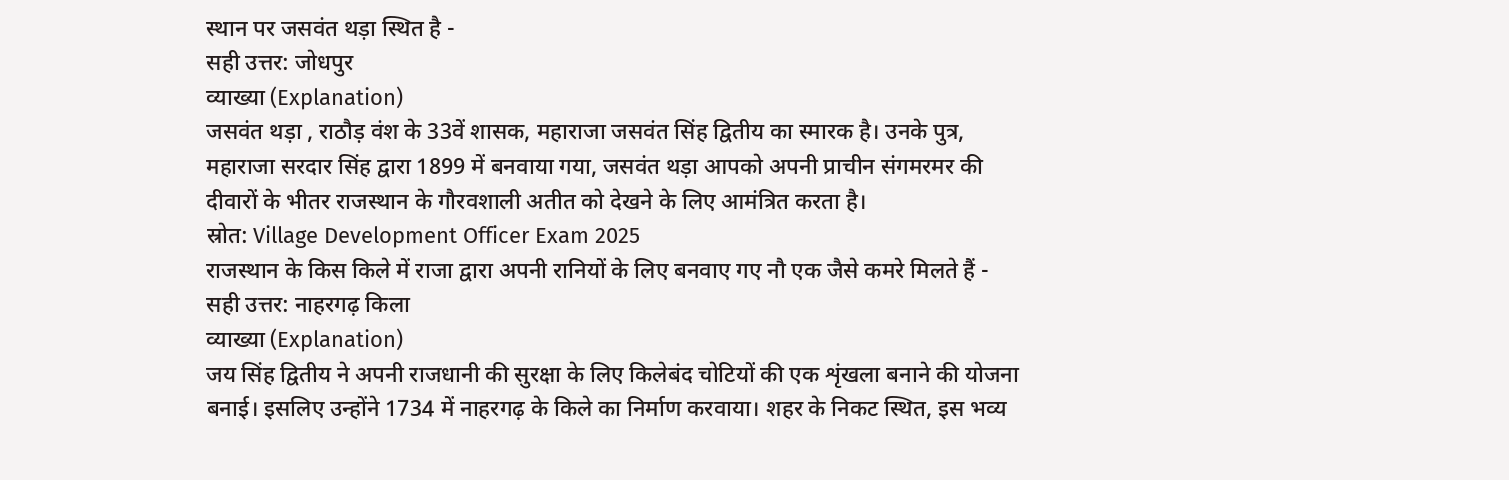स्थान पर जसवंत थड़ा स्थित है -
सही उत्तर: जोधपुर
व्याख्या (Explanation)
जसवंत थड़ा , राठौड़ वंश के 33वें शासक, महाराजा जसवंत सिंह द्वितीय का स्मारक है। उनके पुत्र, महाराजा सरदार सिंह द्वारा 1899 में बनवाया गया, जसवंत थड़ा आपको अपनी प्राचीन संगमरमर की दीवारों के भीतर राजस्थान के गौरवशाली अतीत को देखने के लिए आमंत्रित करता है।
स्रोत: Village Development Officer Exam 2025
राजस्थान के किस किले में राजा द्वारा अपनी रानियों के लिए बनवाए गए नौ एक जैसे कमरे मिलते हैं -
सही उत्तर: नाहरगढ़ किला
व्याख्या (Explanation)
जय सिंह द्वितीय ने अपनी राजधानी की सुरक्षा के लिए किलेबंद चोटियों की एक शृंखला बनाने की योजना बनाई। इसलिए उन्होंने 1734 में नाहरगढ़ के किले का निर्माण करवाया। शहर के निकट स्थित, इस भव्य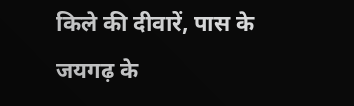किले की दीवारें, पास के जयगढ़ के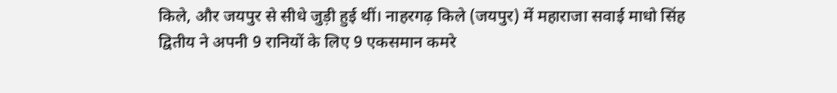किले, और जयपुर से सीधे जुड़ी हुई थीं। नाहरगढ़ किले (जयपुर) में महाराजा सवाई माधो सिंह द्वितीय ने अपनी 9 रानियों के लिए 9 एकसमान कमरे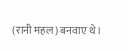(रानी महल) बनवाए थे।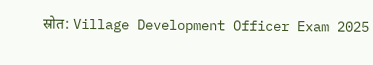स्रोत: Village Development Officer Exam 2025